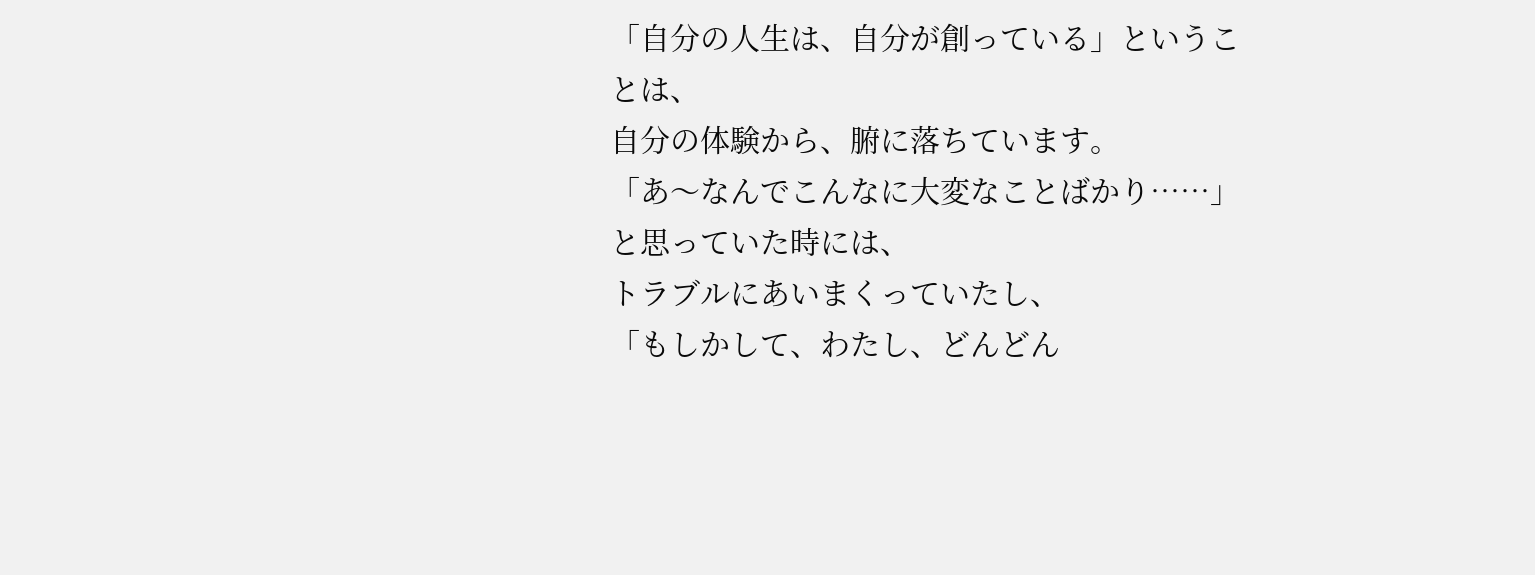「自分の人生は、自分が創っている」ということは、
自分の体験から、腑に落ちています。
「あ〜なんでこんなに大変なことばかり……」と思っていた時には、
トラブルにあいまくっていたし、
「もしかして、わたし、どんどん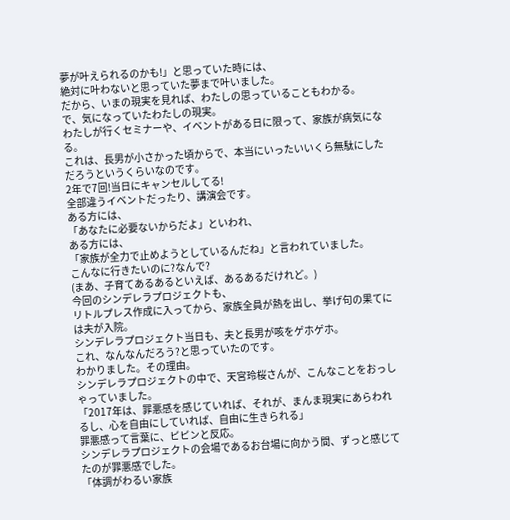夢が叶えられるのかも!」と思っていた時には、
絶対に叶わないと思っていた夢まで叶いました。
だから、いまの現実を見れば、わたしの思っていることもわかる。
で、気になっていたわたしの現実。
わたしが行くセミナーや、イベントがある日に限って、家族が病気になる。
これは、長男が小さかった頃からで、本当にいったいいくら無駄にしただろうというくらいなのです。
2年で7回!当日にキャンセルしてる!
全部違うイベントだったり、講演会です。
ある方には、
「あなたに必要ないからだよ」といわれ、
ある方には、
「家族が全力で止めようとしているんだね」と言われていました。
こんなに行きたいのに?なんで?
(まあ、子育てあるあるといえば、あるあるだけれど。)
今回のシンデレラプロジェクトも、
リトルプレス作成に入ってから、家族全員が熱を出し、挙げ句の果てには夫が入院。
シンデレラプロジェクト当日も、夫と長男が咳をゲホゲホ。
これ、なんなんだろう?と思っていたのです。
わかりました。その理由。
シンデレラプロジェクトの中で、天宮玲桜さんが、こんなことをおっしゃっていました。
「2017年は、罪悪感を感じていれば、それが、まんま現実にあらわれるし、心を自由にしていれば、自由に生きられる」
罪悪感って言葉に、ピピンと反応。
シンデレラプロジェクトの会場であるお台場に向かう間、ずっと感じてたのが罪悪感でした。
「体調がわるい家族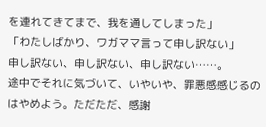を連れてきてまで、我を通してしまった」
「わたしばかり、ワガママ言って申し訳ない」
申し訳ない、申し訳ない、申し訳ない……。
途中でそれに気づいて、いやいや、罪悪感感じるのはやめよう。ただただ、感謝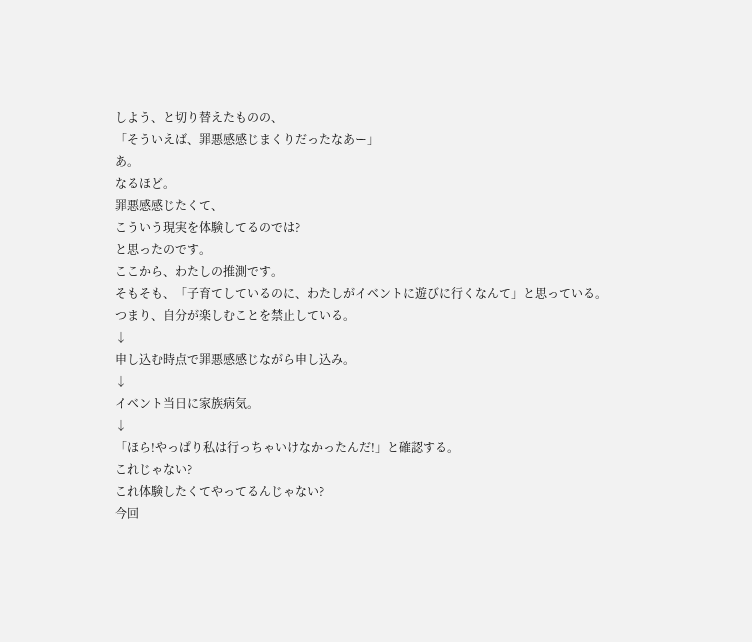しよう、と切り替えたものの、
「そういえば、罪悪感感じまくりだったなあー」
あ。
なるほど。
罪悪感感じたくて、
こういう現実を体験してるのでは?
と思ったのです。
ここから、わたしの推測です。
そもそも、「子育てしているのに、わたしがイベントに遊びに行くなんて」と思っている。つまり、自分が楽しむことを禁止している。
↓
申し込む時点で罪悪感感じながら申し込み。
↓
イベント当日に家族病気。
↓
「ほら!やっぱり私は行っちゃいけなかったんだ!」と確認する。
これじゃない?
これ体験したくてやってるんじゃない?
今回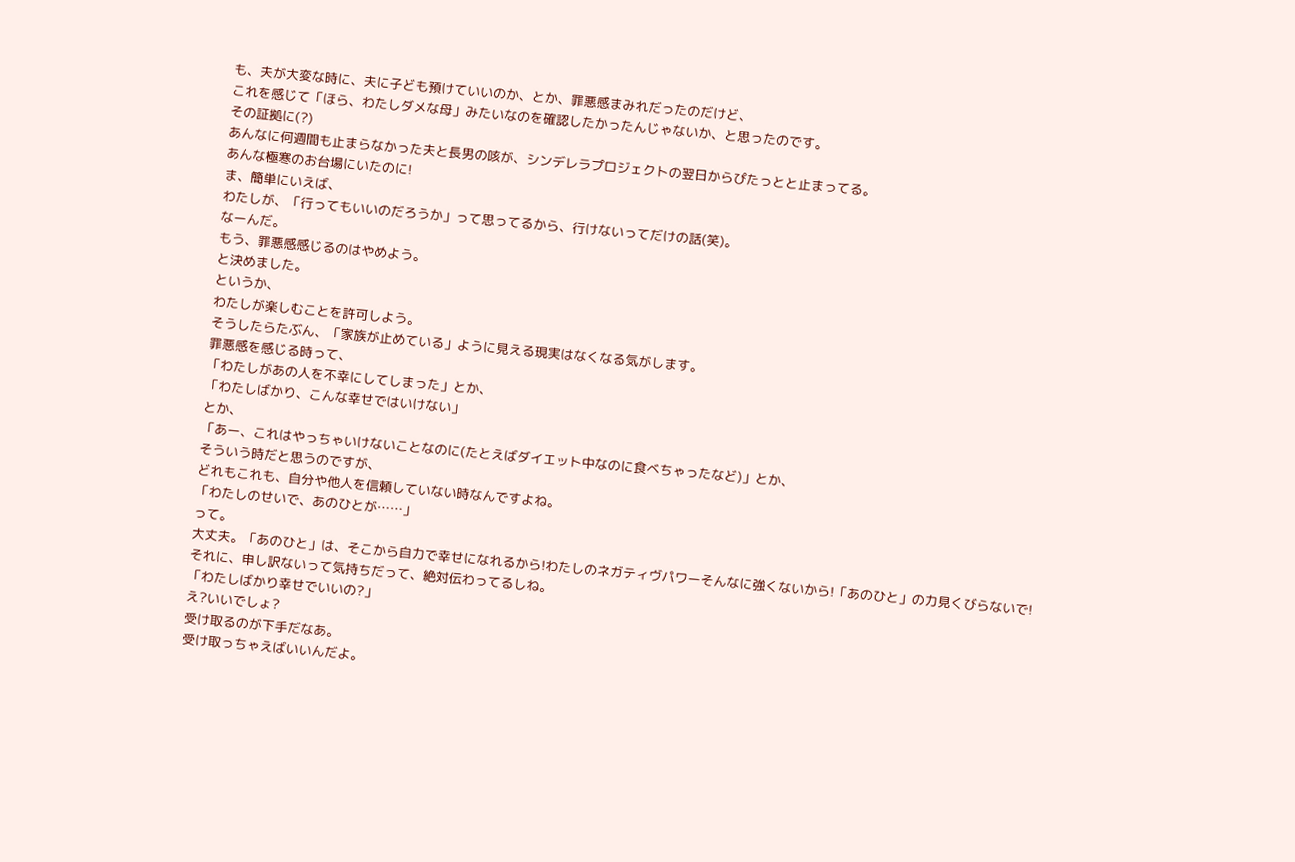も、夫が大変な時に、夫に子ども預けていいのか、とか、罪悪感まみれだったのだけど、
これを感じて「ほら、わたしダメな母」みたいなのを確認したかったんじゃないか、と思ったのです。
その証拠に(?)
あんなに何週間も止まらなかった夫と長男の咳が、シンデレラプロジェクトの翌日からぴたっとと止まってる。
あんな極寒のお台場にいたのに!
ま、簡単にいえば、
わたしが、「行ってもいいのだろうか」って思ってるから、行けないってだけの話(笑)。
なーんだ。
もう、罪悪感感じるのはやめよう。
と決めました。
というか、
わたしが楽しむことを許可しよう。
そうしたらたぶん、「家族が止めている」ように見える現実はなくなる気がします。
罪悪感を感じる時って、
「わたしがあの人を不幸にしてしまった」とか、
「わたしばかり、こんな幸せではいけない」
とか、
「あー、これはやっちゃいけないことなのに(たとえばダイエット中なのに食べちゃったなど)」とか、
そういう時だと思うのですが、
どれもこれも、自分や他人を信頼していない時なんですよね。
「わたしのせいで、あのひとが……」
って。
大丈夫。「あのひと」は、そこから自力で幸せになれるから!わたしのネガティヴパワーそんなに強くないから!「あのひと」の力見くびらないで!
それに、申し訳ないって気持ちだって、絶対伝わってるしね。
「わたしばかり幸せでいいの?」
え?いいでしょ?
受け取るのが下手だなあ。
受け取っちゃえばいいんだよ。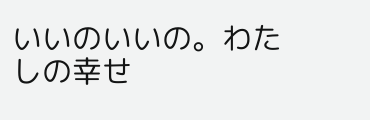いいのいいの。わたしの幸せ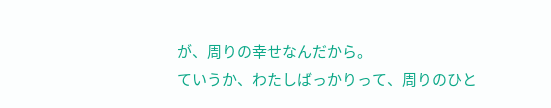が、周りの幸せなんだから。
ていうか、わたしばっかりって、周りのひと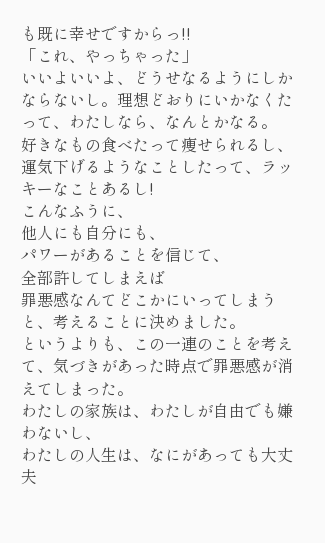も既に幸せですからっ!!
「これ、やっちゃった」
いいよいいよ、どうせなるようにしかならないし。理想どおりにいかなくたって、わたしなら、なんとかなる。
好きなもの食べたって痩せられるし、
運気下げるようなことしたって、ラッキーなことあるし!
こんなふうに、
他人にも自分にも、
パワーがあることを信じて、
全部許してしまえば
罪悪感なんてどこかにいってしまう
と、考えることに決めました。
というよりも、この一連のことを考えて、気づきがあった時点で罪悪感が消えてしまった。
わたしの家族は、わたしが自由でも嫌わないし、
わたしの人生は、なにがあっても大丈夫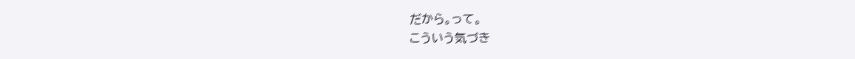だから。って。
こういう気づき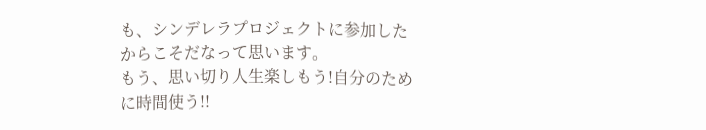も、シンデレラプロジェクトに参加したからこそだなって思います。
もう、思い切り人生楽しもう!自分のために時間使う!!